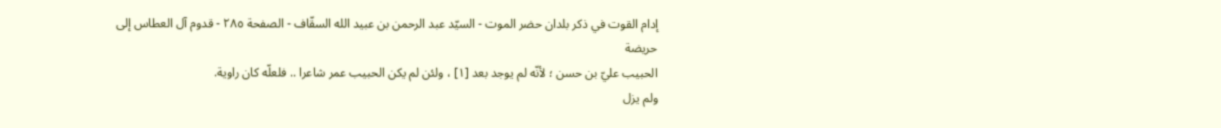إدام القوت في ذكر بلدان حضر الموت - السيّد عبد الرحمن بن عبيد الله السقّاف - الصفحة ٢٨٥ - قدوم آل العطاس إلى حريضة
الحبيب عليّ بن حسن ؛ لأنّه لم يوجد بعد [١] ، ولئن لم يكن الحبيب عمر شاعرا .. فلعلّه كان راوية.
ولم يزل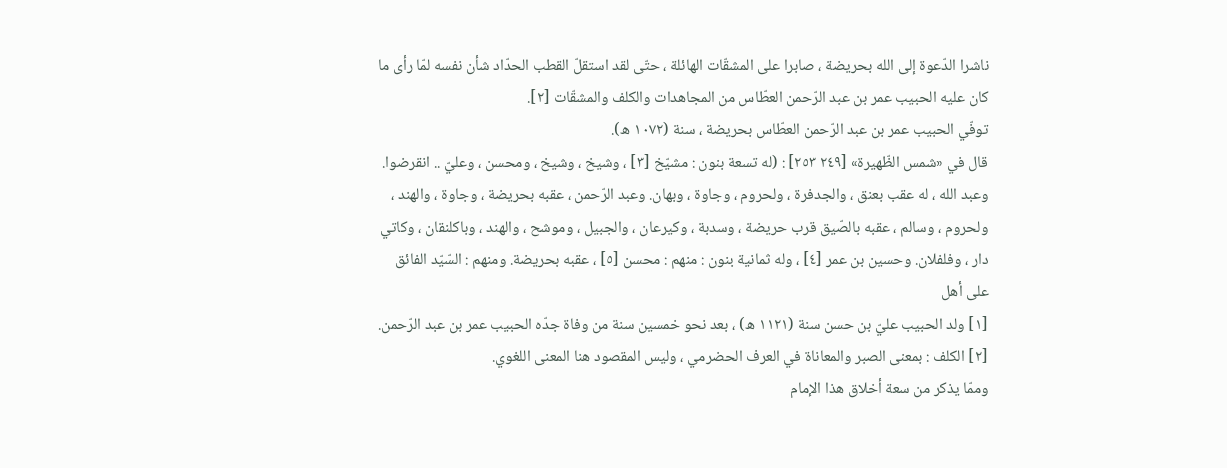ناشرا الدّعوة إلى الله بحريضة ، صابرا على المشقّات الهائلة ، حتّى لقد استقلّ القطب الحدّاد شأن نفسه لمّا رأى ما كان عليه الحبيب عمر بن عبد الرّحمن العطّاس من المجاهدات والكلف والمشقّات [٢].
توفّي الحبيب عمر بن عبد الرّحمن العطّاس بحريضة ، سنة (١٠٧٢ ه).
قال في «شمس الظّهيرة» [٢٤٩ ٢٥٣] : (له تسعة بنون : مشيّخ [٣] ، وشيخ ، وشيخ ، ومحسن ، وعليّ .. انقرضوا. وعبد الله ، له عقب بعنق ، والجدفرة ، ولحروم ، وجاوة ، وبهان. وعبد الرّحمن ، عقبه بحريضة ، وجاوة ، والهند ، ولحروم ، وسالم ، عقبه بالصّيق قرب حريضة ، وسدبة ، وكيرعان ، والجبيل ، وموشح ، والهند ، وباكلنقان ، وكاتي دار ، وفلفلان. وحسين بن عمر [٤] ، وله ثمانية بنون : منهم : محسن [٥] ، عقبه بحريضة. ومنهم : السّيّد الفائق على أهل
[١] ولد الحبيب عليّ بن حسن سنة (١١٢١ ه) ، بعد نحو خمسين سنة من وفاة جدّه الحبيب عمر بن عبد الرّحمن.
[٢] الكلف : بمعنى الصبر والمعاناة في العرف الحضرمي ، وليس المقصود هنا المعنى اللغوي.
وممّا يذكر من سعة أخلاق هذا الإمام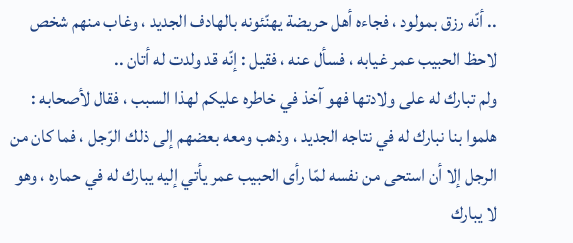.. أنّه رزق بمولود ، فجاءه أهل حريضة يهنّئونه بالهادف الجديد ، وغاب منهم شخص لاحظ الحبيب عمر غيابه ، فسأل عنه ، فقيل : إنّه قد ولدت له أتان ..
ولم تبارك له على ولادتها فهو آخذ في خاطره عليكم لهذا السبب ، فقال لأصحابه : هلموا بنا نبارك له في نتاجه الجديد ، وذهب ومعه بعضهم إلى ذلك الرّجل ، فما كان من الرجل إلا أن استحى من نفسه لمّا رأى الحبيب عمر يأتي إليه يبارك له في حماره ، وهو لا يبارك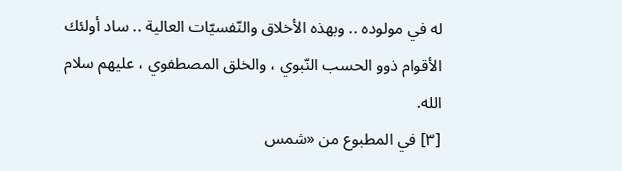له في مولوده .. وبهذه الأخلاق والنّفسيّات العالية .. ساد أولئك الأقوام ذوو الحسب النّبوي ، والخلق المصطفوي ، عليهم سلام الله.
[٣] في المطبوع من «شمس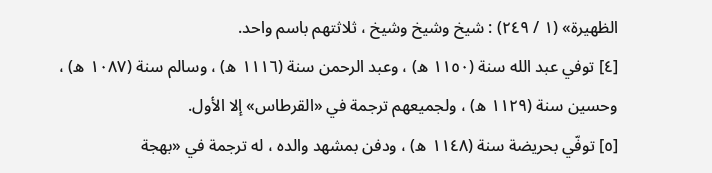الظهيرة» (١ / ٢٤٩) : شيخ وشيخ وشيخ ، ثلاثتهم باسم واحد.
[٤] توفي عبد الله سنة (١١٥٠ ه) ، وعبد الرحمن سنة (١١١٦ ه) ، وسالم سنة (١٠٨٧ ه) ، وحسين سنة (١١٢٩ ه) ، ولجميعهم ترجمة في «القرطاس» إلا الأول.
[٥] توفّي بحريضة سنة (١١٤٨ ه) ، ودفن بمشهد والده ، له ترجمة في «بهجة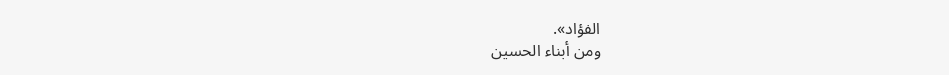الفؤاد».
ومن أبناء الحسين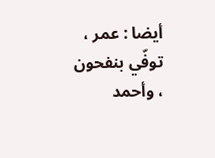أيضا : عمر ، توفّي بنفحون ، وأحمد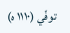توفّي (١١١٠ ه)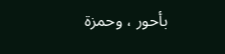بأحور ، وحمزة